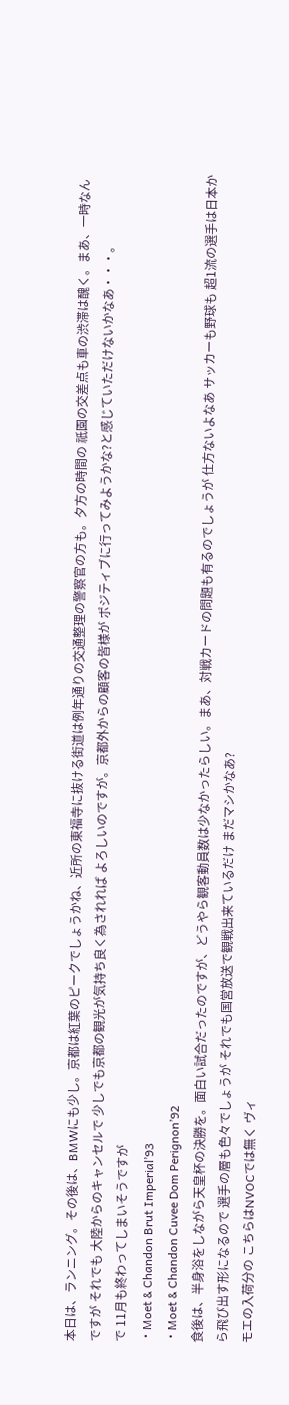本日は、ランニング。その後は、BMWにも少し。京都は紅葉のピークでしょうかね、近所の東福寺に抜ける街道は例年通りの交通整理の警察官の方も。夕方の時間の 祇園の交差点も車の渋滞は醜く。まあ、一時なんですが それでも 大陸からのキャンセルで 少しでも京都の観光が気持ち良く為されれば よろしいのですが。京都外からの顧客の皆様が ポジティブに行ってみようかな?と感じていただけないかなあ・・・。
で 11月も終わってしまいそうですが
・Moet & Chandon Brut Imperial’93
・Moet & Chandon Cuvee Dom Perignon’92
食後は、半身浴をしながら天皇杯の決勝を。面白い試合だったのですが、どうやら観客動員数は少なかったらしい。まあ、対戦カードの問題も有るのでしょうが 仕方ないよなあ サッカーも野球も 超1流の選手は日本から飛び出す形になるので 選手の層も色々でしょうが それでも国営放送で観戦出来ているだけ まだマシかなあ?
モエの入荷分の こちらはNVOCでは無く ヴィ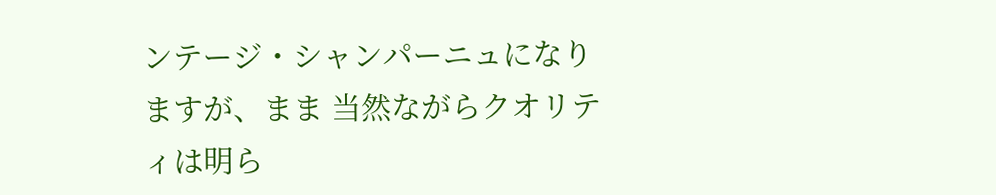ンテージ・シャンパーニュになりますが、まま 当然ながらクオリティは明ら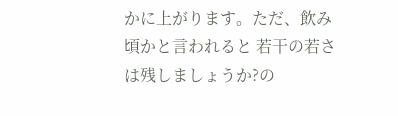かに上がります。ただ、飲み頃かと言われると 若干の若さは残しましょうか?の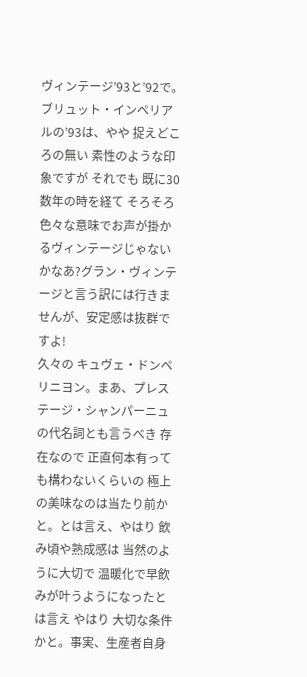ヴィンテージ’93と’92で。
ブリュット・インペリアルの’93は、やや 捉えどころの無い 素性のような印象ですが それでも 既に30数年の時を経て そろそろ色々な意味でお声が掛かるヴィンテージじゃないかなあ?グラン・ヴィンテージと言う訳には行きませんが、安定感は抜群ですよ!
久々の キュヴェ・ドンペリニヨン。まあ、プレステージ・シャンパーニュの代名詞とも言うべき 存在なので 正直何本有っても構わないくらいの 極上の美味なのは当たり前かと。とは言え、やはり 飲み頃や熟成感は 当然のように大切で 温暖化で早飲みが叶うようになったとは言え やはり 大切な条件かと。事実、生産者自身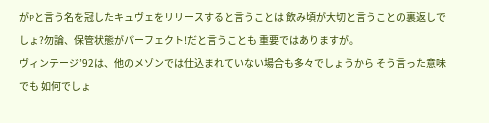がPと言う名を冠したキュヴェをリリースすると言うことは 飲み頃が大切と言うことの裏返しでしょ?勿論、保管状態がパーフェクト!だと言うことも 重要ではありますが。
ヴィンテージ’92は、他のメゾンでは仕込まれていない場合も多々でしょうから そう言った意味でも 如何でしょ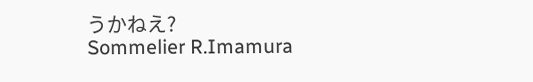うかねえ?
Sommelier R.Imamura